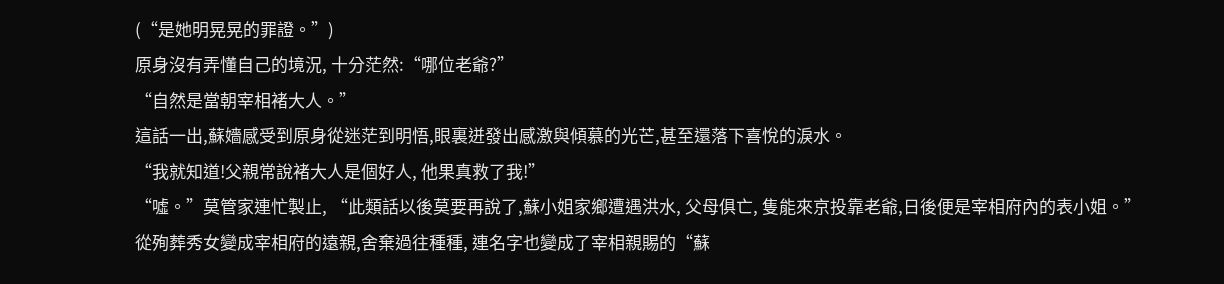(“是她明晃晃的罪證。”)
原身沒有弄懂自己的境況, 十分茫然:“哪位老爺?”
“自然是當朝宰相褚大人。”
這話一出,蘇嬙感受到原身從迷茫到明悟,眼裏迸發出感激與傾慕的光芒,甚至還落下喜悅的淚水。
“我就知道!父親常說褚大人是個好人, 他果真救了我!”
“噓。”莫管家連忙製止, “此類話以後莫要再說了,蘇小姐家鄉遭遇洪水, 父母俱亡, 隻能來京投靠老爺,日後便是宰相府內的表小姐。”
從殉葬秀女變成宰相府的遠親,舍棄過往種種, 連名字也變成了宰相親賜的“蘇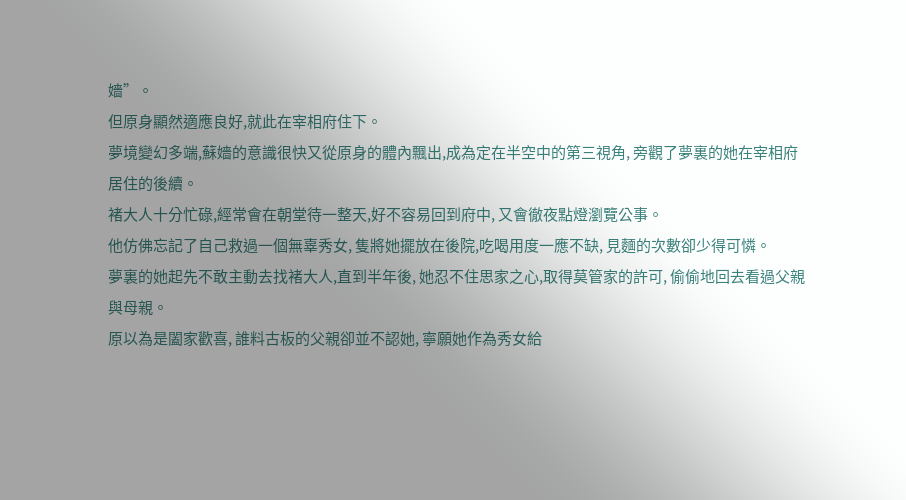嬙”。
但原身顯然適應良好,就此在宰相府住下。
夢境變幻多端,蘇嬙的意識很快又從原身的體內飄出,成為定在半空中的第三視角, 旁觀了夢裏的她在宰相府居住的後續。
褚大人十分忙碌,經常會在朝堂待一整天,好不容易回到府中, 又會徹夜點燈瀏覽公事。
他仿佛忘記了自己救過一個無辜秀女, 隻將她擺放在後院,吃喝用度一應不缺, 見麵的次數卻少得可憐。
夢裏的她起先不敢主動去找褚大人,直到半年後, 她忍不住思家之心,取得莫管家的許可, 偷偷地回去看過父親與母親。
原以為是闔家歡喜, 誰料古板的父親卻並不認她, 寧願她作為秀女給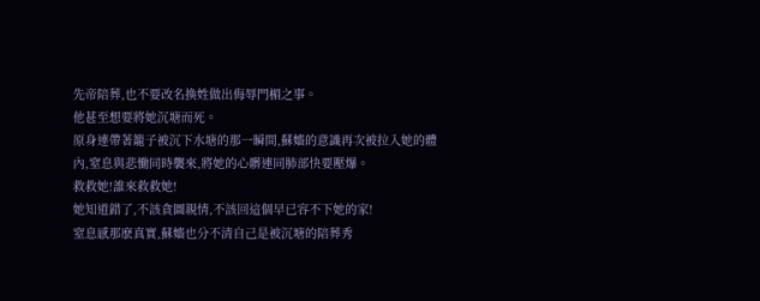先帝陪葬,也不要改名換姓做出侮辱門楣之事。
他甚至想要將她沉塘而死。
原身連帶著籠子被沉下水塘的那一瞬間,蘇嬙的意識再次被拉入她的體內,窒息與悲慟同時襲來,將她的心髒連同肺部快要壓爆。
救救她!誰來救救她!
她知道錯了,不該貪圖親情,不該回這個早已容不下她的家!
窒息感那麽真實,蘇嬙也分不清自己是被沉塘的陪葬秀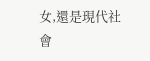女,還是現代社會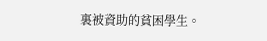裏被資助的貧困學生。